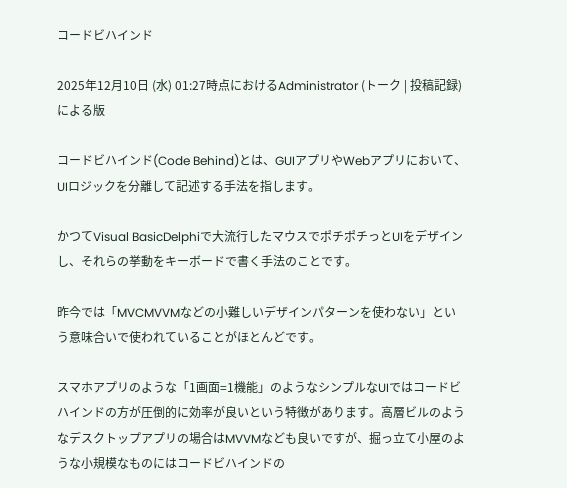コードビハインド

2025年12月10日 (水) 01:27時点におけるAdministrator (トーク | 投稿記録)による版

コードビハインド(Code Behind)とは、GUIアプリやWebアプリにおいて、UIロジックを分離して記述する手法を指します。

かつてVisual BasicDelphiで大流行したマウスでポチポチっとUIをデザインし、それらの挙動をキーボードで書く手法のことです。

昨今では「MVCMVVMなどの小難しいデザインパターンを使わない」という意味合いで使われていることがほとんどです。

スマホアプリのような「1画面=1機能」のようなシンプルなUIではコードビハインドの方が圧倒的に効率が良いという特徴があります。高層ビルのようなデスクトップアプリの場合はMVVMなども良いですが、掘っ立て小屋のような小規模なものにはコードビハインドの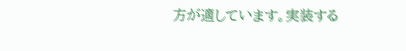方が適しています。実装する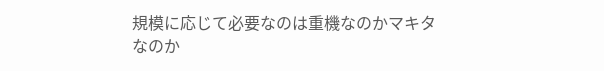規模に応じて必要なのは重機なのかマキタなのか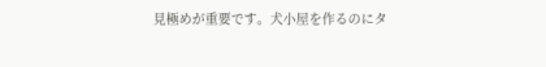見極めが重要です。犬小屋を作るのにタ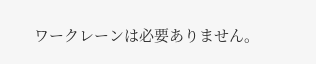ワークレーンは必要ありません。